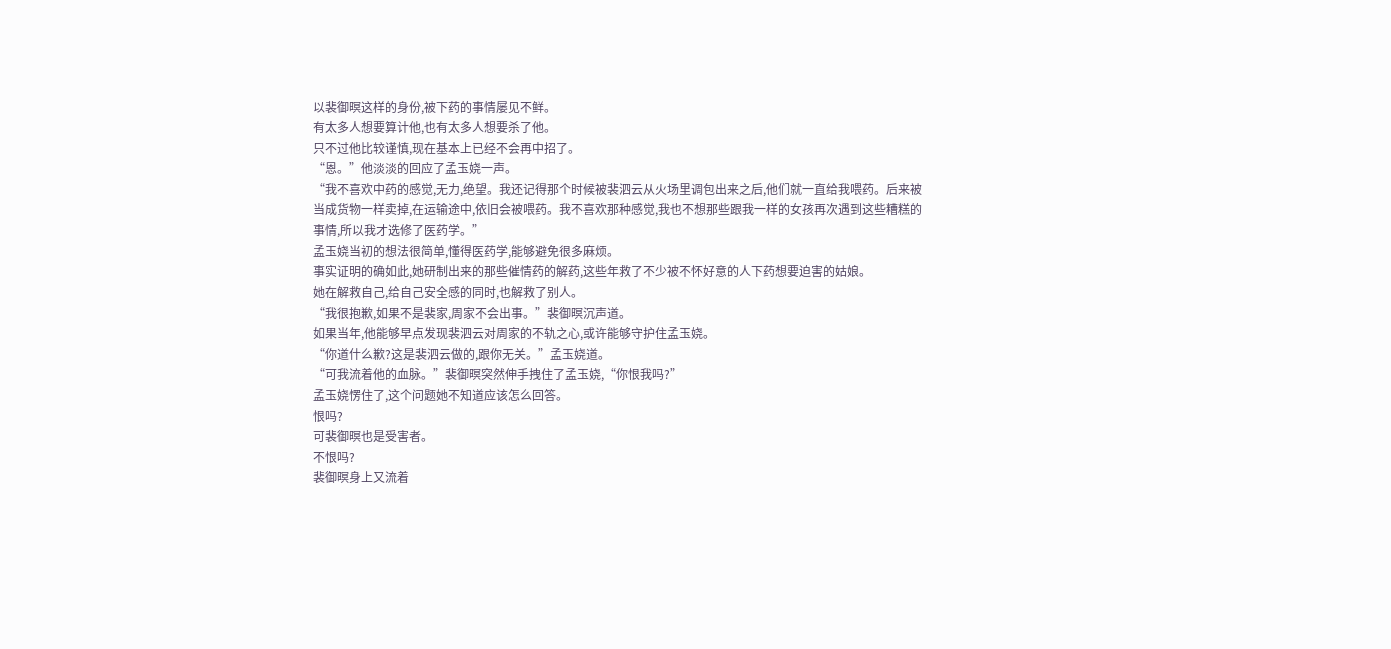以裴御暝这样的身份,被下药的事情屡见不鲜。
有太多人想要算计他,也有太多人想要杀了他。
只不过他比较谨慎,现在基本上已经不会再中招了。
“恩。”他淡淡的回应了孟玉娆一声。
“我不喜欢中药的感觉,无力,绝望。我还记得那个时候被裴泗云从火场里调包出来之后,他们就一直给我喂药。后来被当成货物一样卖掉,在运输途中,依旧会被喂药。我不喜欢那种感觉,我也不想那些跟我一样的女孩再次遇到这些糟糕的事情,所以我才选修了医药学。”
孟玉娆当初的想法很简单,懂得医药学,能够避免很多麻烦。
事实证明的确如此,她研制出来的那些催情药的解药,这些年救了不少被不怀好意的人下药想要迫害的姑娘。
她在解救自己,给自己安全感的同时,也解救了别人。
“我很抱歉,如果不是裴家,周家不会出事。”裴御暝沉声道。
如果当年,他能够早点发现裴泗云对周家的不轨之心,或许能够守护住孟玉娆。
“你道什么歉?这是裴泗云做的,跟你无关。”孟玉娆道。
“可我流着他的血脉。”裴御暝突然伸手拽住了孟玉娆,“你恨我吗?”
孟玉娆愣住了,这个问题她不知道应该怎么回答。
恨吗?
可裴御暝也是受害者。
不恨吗?
裴御暝身上又流着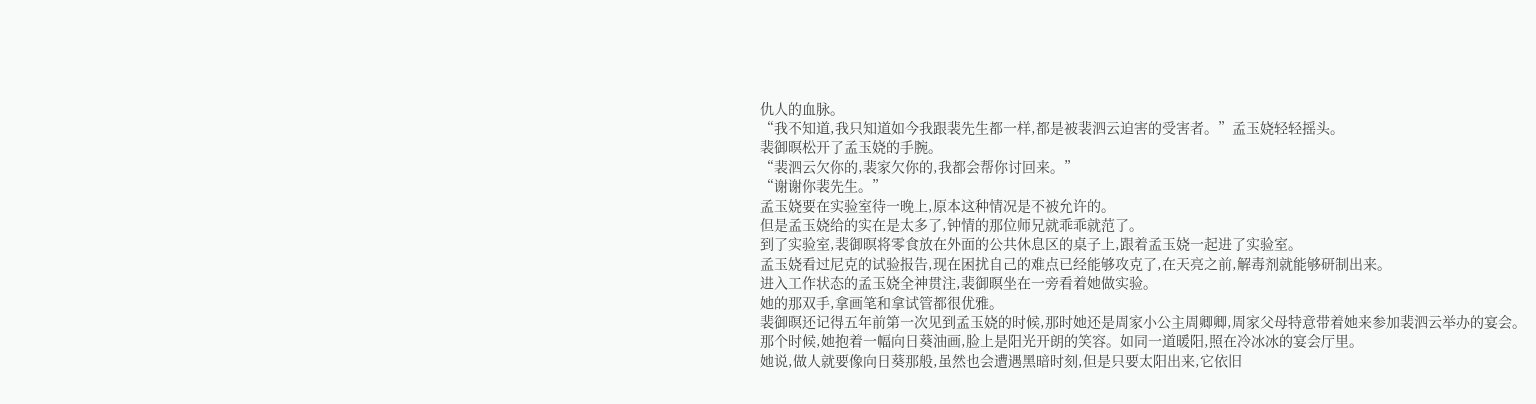仇人的血脉。
“我不知道,我只知道如今我跟裴先生都一样,都是被裴泗云迫害的受害者。”孟玉娆轻轻摇头。
裴御暝松开了孟玉娆的手腕。
“裴泗云欠你的,裴家欠你的,我都会帮你讨回来。”
“谢谢你裴先生。”
孟玉娆要在实验室待一晚上,原本这种情况是不被允许的。
但是孟玉娆给的实在是太多了,钟情的那位师兄就乖乖就范了。
到了实验室,裴御暝将零食放在外面的公共休息区的桌子上,跟着孟玉娆一起进了实验室。
孟玉娆看过尼克的试验报告,现在困扰自己的难点已经能够攻克了,在天亮之前,解毒剂就能够研制出来。
进入工作状态的孟玉娆全神贯注,裴御暝坐在一旁看着她做实验。
她的那双手,拿画笔和拿试管都很优雅。
裴御暝还记得五年前第一次见到孟玉娆的时候,那时她还是周家小公主周卿卿,周家父母特意带着她来参加裴泗云举办的宴会。
那个时候,她抱着一幅向日葵油画,脸上是阳光开朗的笑容。如同一道暖阳,照在冷冰冰的宴会厅里。
她说,做人就要像向日葵那般,虽然也会遭遇黑暗时刻,但是只要太阳出来,它依旧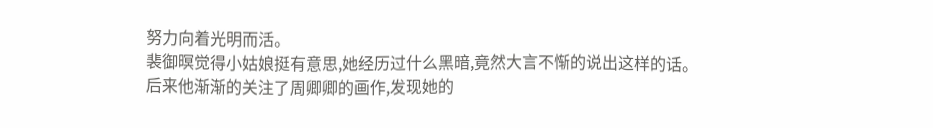努力向着光明而活。
裴御暝觉得小姑娘挺有意思,她经历过什么黑暗,竟然大言不惭的说出这样的话。
后来他渐渐的关注了周卿卿的画作,发现她的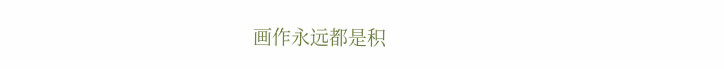画作永远都是积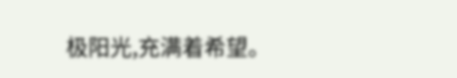极阳光,充满着希望。